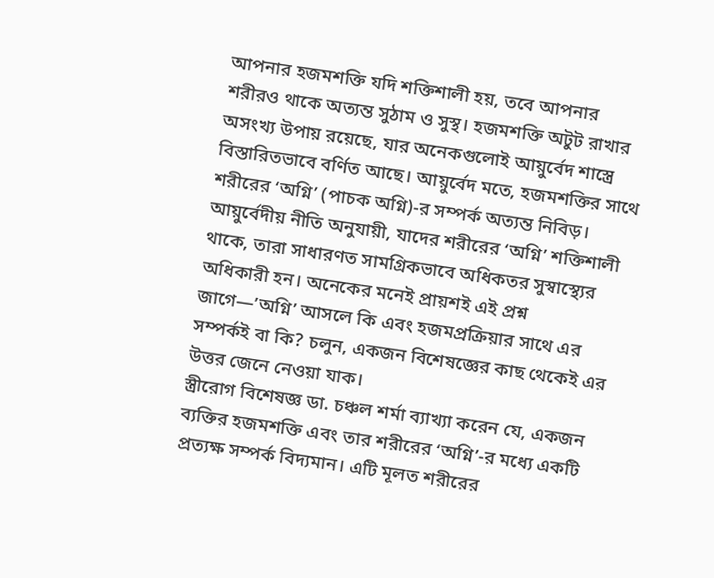আপনার হজমশক্তি যদি শক্তিশালী হয়, তবে আপনার শরীরও থাকে অত্যন্ত সুঠাম ও সুস্থ। হজমশক্তি অটুট রাখার অসংখ্য উপায় রয়েছে, যার অনেকগুলোই আয়ুর্বেদ শাস্ত্রে বিস্তারিতভাবে বর্ণিত আছে। আয়ুর্বেদ মতে, হজমশক্তির সাথে শরীরের ‘অগ্নি’ (পাচক অগ্নি)-র সম্পর্ক অত্যন্ত নিবিড়। আয়ুর্বেদীয় নীতি অনুযায়ী, যাদের শরীরের ‘অগ্নি’ শক্তিশালী থাকে, তারা সাধারণত সামগ্রিকভাবে অধিকতর সুস্বাস্থ্যের অধিকারী হন। অনেকের মনেই প্রায়শই এই প্রশ্ন জাগে—’অগ্নি’ আসলে কি এবং হজমপ্রক্রিয়ার সাথে এর সম্পর্কই বা কি? চলুন, একজন বিশেষজ্ঞের কাছ থেকেই এর উত্তর জেনে নেওয়া যাক।
স্ত্রীরোগ বিশেষজ্ঞ ডা. চঞ্চল শর্মা ব্যাখ্যা করেন যে, একজন ব্যক্তির হজমশক্তি এবং তার শরীরের ‘অগ্নি’-র মধ্যে একটি প্রত্যক্ষ সম্পর্ক বিদ্যমান। এটি মূলত শরীরের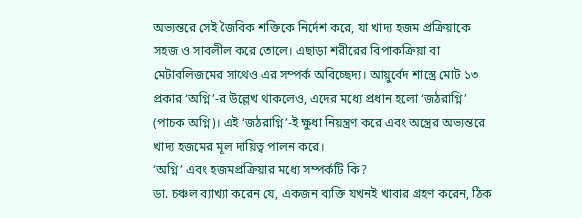অভ্যন্তরে সেই জৈবিক শক্তিকে নির্দেশ করে, যা খাদ্য হজম প্রক্রিয়াকে সহজ ও সাবলীল করে তোলে। এছাড়া শরীরের বিপাকক্রিয়া বা মেটাবলিজমের সাথেও এর সম্পর্ক অবিচ্ছেদ্য। আয়ুর্বেদ শাস্ত্রে মোট ১৩ প্রকার ‘অগ্নি’-র উল্লেখ থাকলেও, এদের মধ্যে প্রধান হলো ‘জঠরাগ্নি’ (পাচক অগ্নি)। এই ‘জঠরাগ্নি’-ই ক্ষুধা নিয়ন্ত্রণ করে এবং অন্ত্রের অভ্যন্তরে খাদ্য হজমের মূল দায়িত্ব পালন করে।
‘অগ্নি’ এবং হজমপ্রক্রিয়ার মধ্যে সম্পর্কটি কি?
ডা. চঞ্চল ব্যাখ্যা করেন যে, একজন ব্যক্তি যখনই খাবার গ্রহণ করেন, ঠিক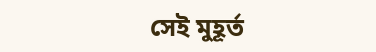সেই মুহূর্ত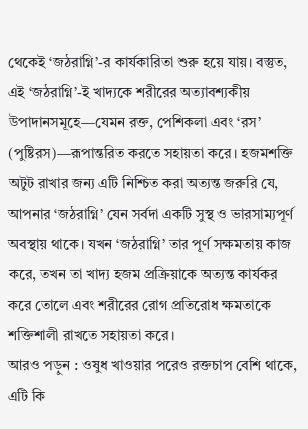থেকেই ‘জঠরাগ্নি’-র কার্যকারিতা শুরু হয়ে যায়। বস্তুত, এই ‘জঠরাগ্নি’-ই খাদ্যকে শরীরের অত্যাবশ্যকীয় উপাদানসমূহে—যেমন রক্ত, পেশিকলা এবং ‘রস’ (পুষ্টিরস)—রূপান্তরিত করতে সহায়তা করে। হজমশক্তি অটুট রাখার জন্য এটি নিশ্চিত করা অত্যন্ত জরুরি যে, আপনার ‘জঠরাগ্নি’ যেন সর্বদা একটি সুস্থ ও ভারসাম্যপূর্ণ অবস্থায় থাকে। যখন ‘জঠরাগ্নি’ তার পূর্ণ সক্ষমতায় কাজ করে, তখন তা খাদ্য হজম প্রক্রিয়াকে অত্যন্ত কার্যকর করে তোলে এবং শরীরের রোগ প্রতিরোধ ক্ষমতাকে শক্তিশালী রাখতে সহায়তা করে।
আরও পড়ুন : ওষুধ খাওয়ার পরেও রক্তচাপ বেশি থাকে, এটি কি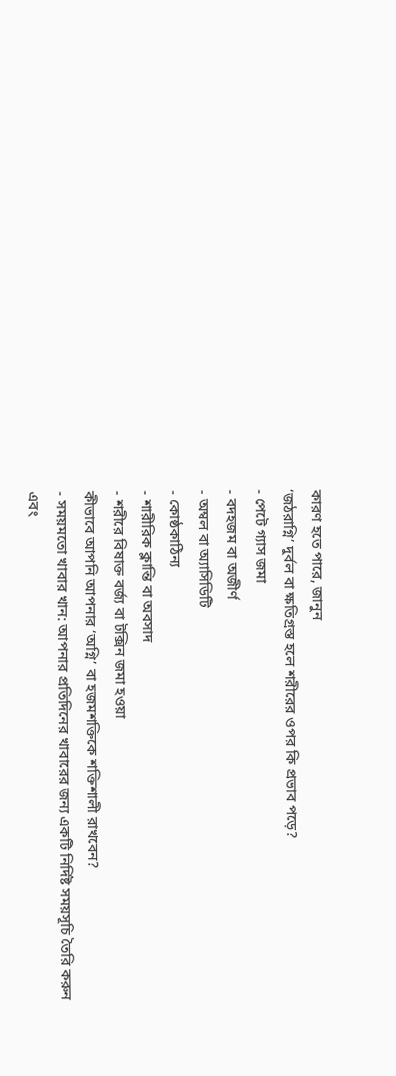কারণ হতে পারে, জানুন
‘জঠরাগ্নি’ দুর্বল বা ক্ষতিগ্রস্ত হলে শরীরের ওপর কি প্রভাব পড়ে?
- পেটে গ্যাস জমা
- বদহজম বা অজীর্ণ
- অম্বল বা অ্যাসিডিটি
- কোষ্ঠকাঠিন্য
- শারীরিক ক্লান্তি বা অবসাদ
- শরীরে বিষাক্ত বর্জ্য বা টক্সিন জমা হওয়া
কীভাবে আপনি আপনার ‘অগ্নি’ বা হজমশক্তিকে শক্তিশালী রাখবেন?
- সময়মতো খাবার খান: আপনার প্রতিদিনের খাবারের জন্য একটি নির্দিষ্ট সময়সূচি তৈরি করুন এবং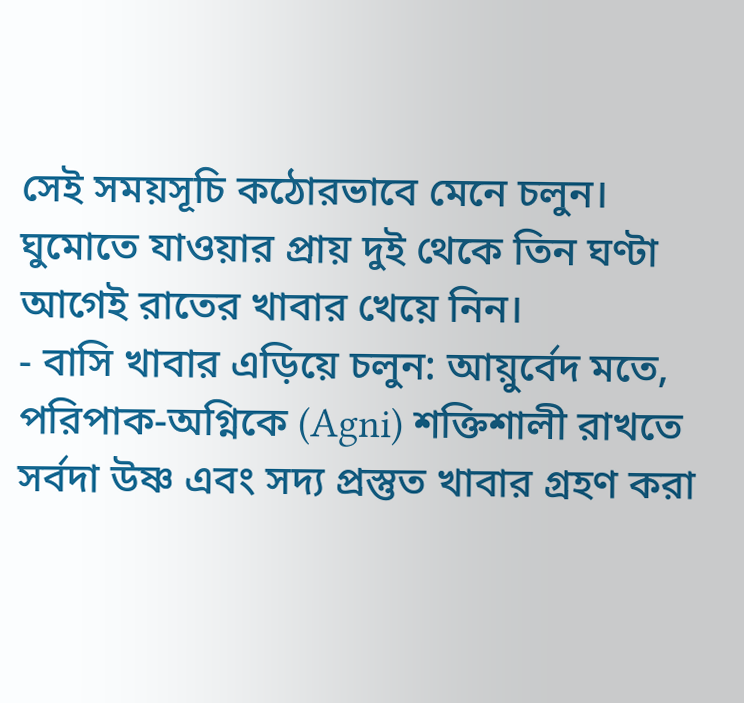সেই সময়সূচি কঠোরভাবে মেনে চলুন। ঘুমোতে যাওয়ার প্রায় দুই থেকে তিন ঘণ্টা আগেই রাতের খাবার খেয়ে নিন।
- বাসি খাবার এড়িয়ে চলুন: আয়ুর্বেদ মতে, পরিপাক-অগ্নিকে (Agni) শক্তিশালী রাখতে সর্বদা উষ্ণ এবং সদ্য প্রস্তুত খাবার গ্রহণ করা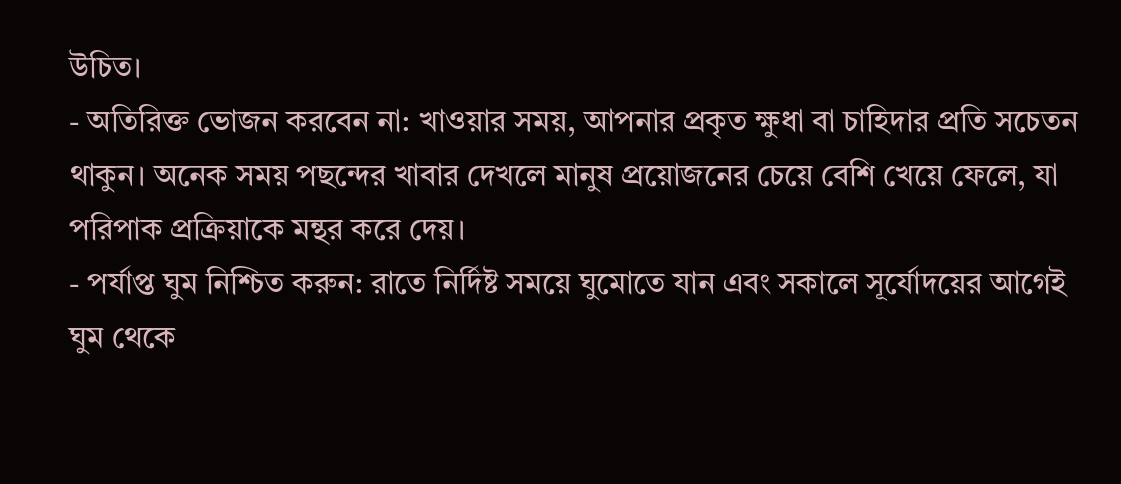উচিত।
- অতিরিক্ত ভোজন করবেন না: খাওয়ার সময়, আপনার প্রকৃত ক্ষুধা বা চাহিদার প্রতি সচেতন থাকুন। অনেক সময় পছন্দের খাবার দেখলে মানুষ প্রয়োজনের চেয়ে বেশি খেয়ে ফেলে, যা পরিপাক প্রক্রিয়াকে মন্থর করে দেয়।
- পর্যাপ্ত ঘুম নিশ্চিত করুন: রাতে নির্দিষ্ট সময়ে ঘুমোতে যান এবং সকালে সূর্যোদয়ের আগেই ঘুম থেকে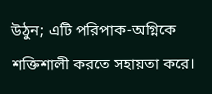উঠুন; এটি পরিপাক-অগ্নিকে শক্তিশালী করতে সহায়তা করে।